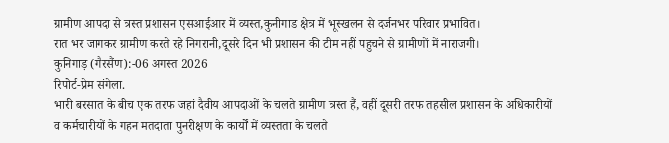ग्रामीण आपदा से त्रस्त प्रशासन एसआईआर में व्यस्त,कुनीगाड क्षेत्र में भूस्खलन से दर्जनभर परिवार प्रभावित।
रात भर जागकर ग्रामीण करते रहे निगरानी,दूसरे दिन भी प्रशासन की टीम नहीं पहुचने से ग्रामीणों में नाराजगी।
कुनिगाड़ (गैरसैंण):-06 अगस्त 2026
रिपोर्ट-प्रेम संगेला.
भारी बरसात के बीच एक तरफ जहां दैवीय आपदाओं के चलते ग्रामीण त्रस्त हैं, वहीं दूसरी तरफ तहसील प्रशासन के अधिकारीयों व कर्मचारीयों के गहन मतदाता पुनरीक्षण के कार्यों में व्यस्तता के चलते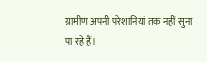ग्रामीण अपनी परेशानियां तक नहीं सुना पा रहे हैं।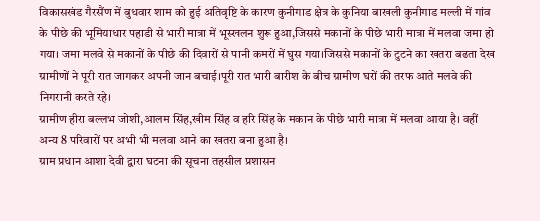विकासखंड गैरसैंण में बुधवार शाम को हुई अतिवृष्टि के कारण कुनीगाड क्षेत्र के कुनिया बाखली कुनीगाड मल्ली में गांव के पीछे की भूमियाधार पहाडी से भारी मात्रा में भूस्खलन शुरू हुआ,जिससे मकानों के पीछे भारी मात्रा में मलवा जमा हो गया। जमा मलवे से मकानों के पीछे की दिवारों से पानी कमरों में घुस गया।जिससे मकानों के टुटने का खतरा बढता देख ग्रामीणों ने पूरी रात जागकर अपनी जान बचाई।पूरी रात भारी बारीश के बीच ग्रामीण घरों की तरफ आते मलवे की निगरानी करते रहे।
ग्रामीण हीरा बल्लभ जोशी,आलम सिंह,खीम सिंह व हरि सिंह के मकान के पीछे भारी मात्रा में मलवा आया है। वहीं अन्य 8 परिवारों पर अभी भी मलवा आने का खतरा बना हुआ है।
ग्राम प्रधान आशा देवी द्वारा घटना की सूचना तहसील प्रशासन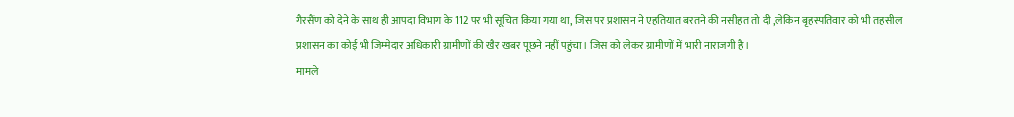गैरसैंण को देने के साथ ही आपदा विभाग के 112 पर भी सूचित किया गया था, जिस पर प्रशासन ने एहतियात बरतने की नसीहत तो दी ,लेकिन बृहस्पतिवार को भी तहसील प्रशासन का कोई भी जिम्मेदार अधिकारी ग्रामीणों की खैर खबर पूछने नहीं पहुंचा। जिस को लेकर ग्रामीणों में भारी नाराजगी है।
मामले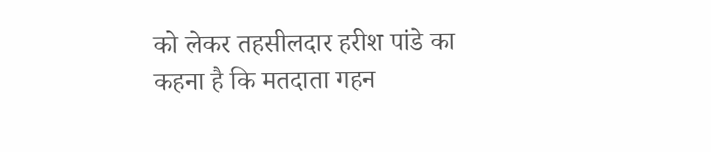को लेकर तहसीलदार हरीश पांडे का कहना है कि मतदाता गहन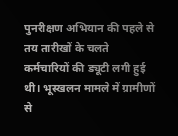पुनरीक्षण अभियान की पहले से तय तारीखों के चलते कर्मचारियों की ड्यूटी लगी हुई थी। भूस्खलन मामले में ग्रामीणों से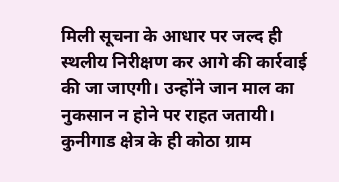मिली सूचना के आधार पर जल्द ही स्थलीय निरीक्षण कर आगे की कार्रवाई की जा जाएगी। उन्होंने जान माल का नुकसान न होने पर राहत जतायी।
कुनीगाड क्षेत्र के ही कोठा ग्राम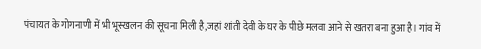पंचायत के गोगनाणी में भी भूस्खलन की सूचना मिली है,जहां शांती देवी के घर के पीछे मलवा आने से खतरा बना हुआ है। गांव में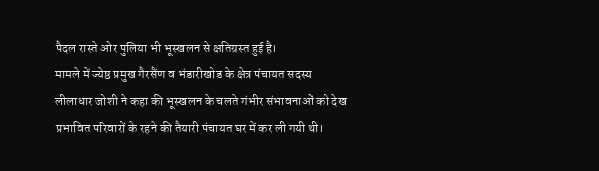पैदल रास्ते ओर पुलिया भी भूस्खलन से क्षतिग्रस्त हुई है।
मामले में ज्येष्ठ प्रमुख गैरसैंण व भंडारीखोड के क्षेत्र पंचायत सदस्य लीलाधार जोशी ने कहा की भूस्खलन के चलते गंभीर संभावनाओं को देख प्रभावित परिवारों के रहने की तैयारी पंचायत घर में कर ली गयी थी।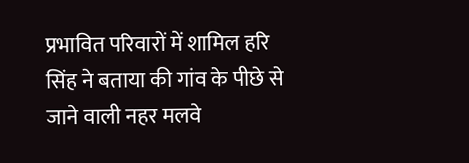प्रभावित परिवारों में शामिल हरि सिंह ने बताया की गांव के पीछे से जाने वाली नहर मलवे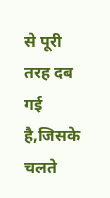से पूरी तरह दब गई है,जिसके चलते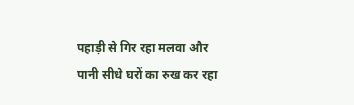पहाड़ी से गिर रहा मलवा और पानी सीधे घरों का रुख कर रहा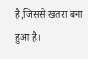है,जिससे खतरा बना हुआ है।